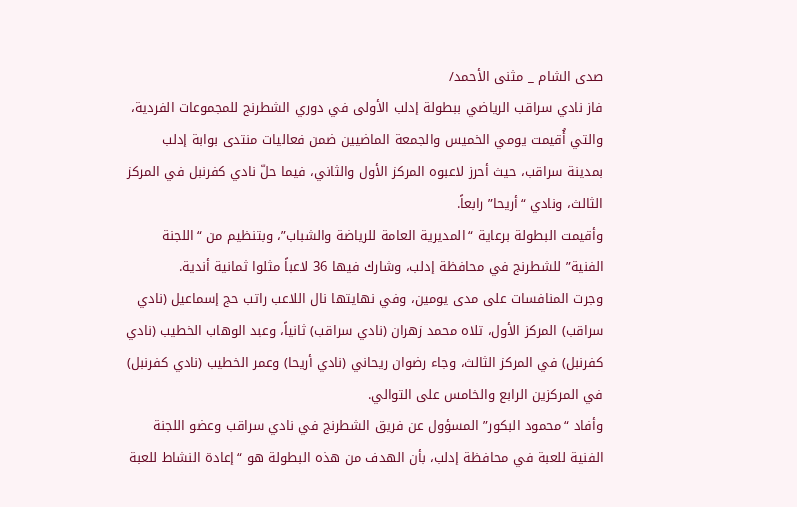صدى الشام _ مثنى الأحمد/
فاز نادي سراقب الرياضي ببطولة إدلب الأولى في دوري الشطرنج للمجموعات الفردية، والتي أُقيمت يومي الخميس والجمعة الماضيين ضمن فعاليات منتدى بوابة إدلب بمدينة سراقب، حيث أحرز لاعبوه المركز الأول والثاني، فيما حلّ نادي كفرنبل في المركز الثالث، ونادي “أريحا” رابعاً.
وأقيمت البطولة برعاية “المديرية العامة للرياضة والشباب”، وبتنظيم من “اللجنة الفنية” للشطرنج في محافظة إدلب، وشارك فيها 36 لاعباً مثلوا ثمانية أندية.
وجرت المنافسات على مدى يومين، وفي نهايتها نال اللاعب راتب حج إسماعيل (نادي سراقب) المركز الأول، تلاه محمد زهران (نادي سراقب) ثانياً، وعبد الوهاب الخطيب (نادي كفرنبل) في المركز الثالث، وجاء رضوان ريحاني (نادي أريحا) وعمر الخطيب (نادي كفرنبل) في المركزين الرابع والخامس على التوالي.
وأفاد “محمود البكور” المسؤول عن فريق الشطرنج في نادي سراقب وعضو اللجنة الفنية للعبة في محافظة إدلب، بأن الهدف من هذه البطولة هو “إعادة النشاط للعبة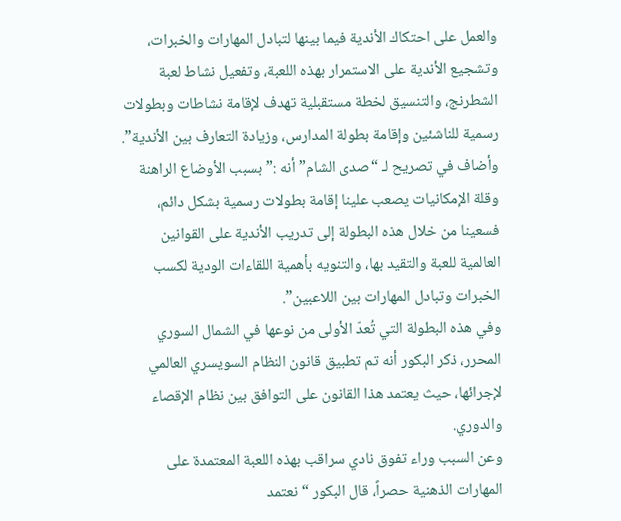والعمل على احتكاك الأندية فيما بينها لتبادل المهارات والخبرات، وتشجيع الأندية على الاستمرار بهذه اللعبة، وتفعيل نشاط لعبة الشطرنج، والتنسيق لخطة مستقبلية تهدف لإقامة نشاطات وبطولات رسمية للناشئين وإقامة بطولة المدارس، وزيادة التعارف بين الأندية”.
وأضاف في تصريح لـ “صدى الشام” أنه :”بسبب الأوضاع الراهنة وقلة الإمكانيات يصعب علينا إقامة بطولات رسمية بشكل دائم، فسعينا من خلال هذه البطولة إلى تدريب الأندية على القوانين العالمية للعبة والتقيد بها، والتنويه بأهمية اللقاءات الودية لكسب الخبرات وتبادل المهارات بين اللاعبين”.
وفي هذه البطولة التي تُعدّ الأولى من نوعها في الشمال السوري المحرر، ذكر البكور أنه تم تطبيق قانون النظام السويسري العالمي لإجرائها، حيث يعتمد هذا القانون على التوافق بين نظام الإقصاء والدوري.
وعن السبب وراء تفوق نادي سراقب بهذه اللعبة المعتمدة على المهارات الذهنية حصراً، قال البكور “نعتمد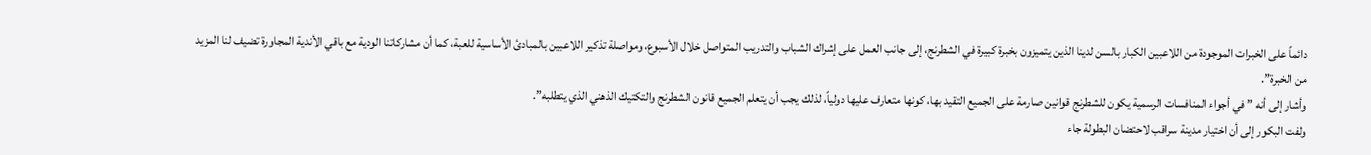دائماً على الخبرات الموجودة من اللاعبين الكبار بالسن لدينا الذين يتميزون بخبرة كبيرة في الشطرنج، إلى جانب العمل على إشراك الشباب والتدريب المتواصل خلال الأسبوع، ومواصلة تذكير اللاعبين بالمبادئ الأساسية للعبة، كما أن مشاركاتنا الودية مع باقي الأندية المجاورة تضيف لنا المزيد من الخبرة”.
وأشار إلى أنه ” في أجواء المنافسات الرسمية يكون للشطرنج قوانين صارمة على الجميع التقيد بها، كونها متعارف عليها دولياً، لذلك يجب أن يتعلم الجميع قانون الشطرنج والتكتيك الذهني الذي يتطلبه”.
ولفت البكور إلى أن اختيار مدينة سراقب لاحتضان البطولة جاء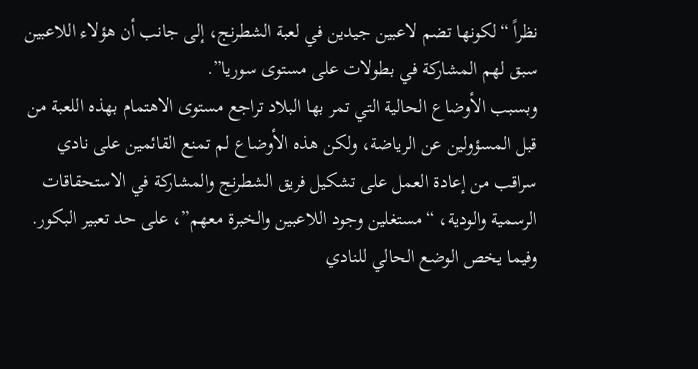نظراً “لكونها تضم لاعبين جيدين في لعبة الشطرنج، إلى جانب أن هؤلاء اللاعبين سبق لهم المشاركة في بطولات على مستوى سوريا”.
وبسبب الأوضاع الحالية التي تمر بها البلاد تراجع مستوى الاهتمام بهذه اللعبة من قبل المسؤولين عن الرياضة، ولكن هذه الأوضاع لم تمنع القائمين على نادي سراقب من إعادة العمل على تشكيل فريق الشطرنج والمشاركة في الاستحقاقات الرسمية والودية، “مستغلين وجود اللاعبين والخبرة معهم”، على حد تعبير البكور.
وفيما يخص الوضع الحالي للنادي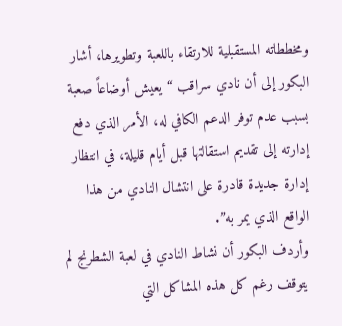ومخططاته المستقبلية للارتقاء باللعبة وتطويرها، أشار البكور إلى أن نادي سراقب “يعيش أوضاعاً صعبة بسبب عدم توفر الدعم الكافي له، الأمر الذي دفع إدارته إلى تقديم استقالتها قبل أيام قليلة، في انتظار إدارة جديدة قادرة على انتشال النادي من هذا الواقع الذي يمر به”.
وأردف البكور أن نشاط النادي في لعبة الشطرنج لم يتوقف رغم كل هذه المشاكل التي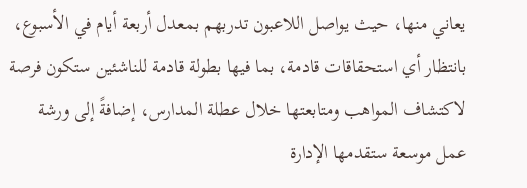يعاني منها، حيث يواصل اللاعبون تدربهم بمعدل أربعة أيام في الأسبوع، بانتظار أي استحقاقات قادمة، بما فيها بطولة قادمة للناشئين ستكون فرصة لاكتشاف المواهب ومتابعتها خلال عطلة المدارس، إضافةً إلى ورشة عمل موسعة ستقدمها الإدارة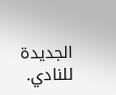الجديدة للنادي.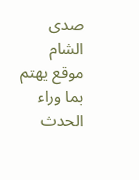صدى الشام موقع يهتم بما وراء الحدث